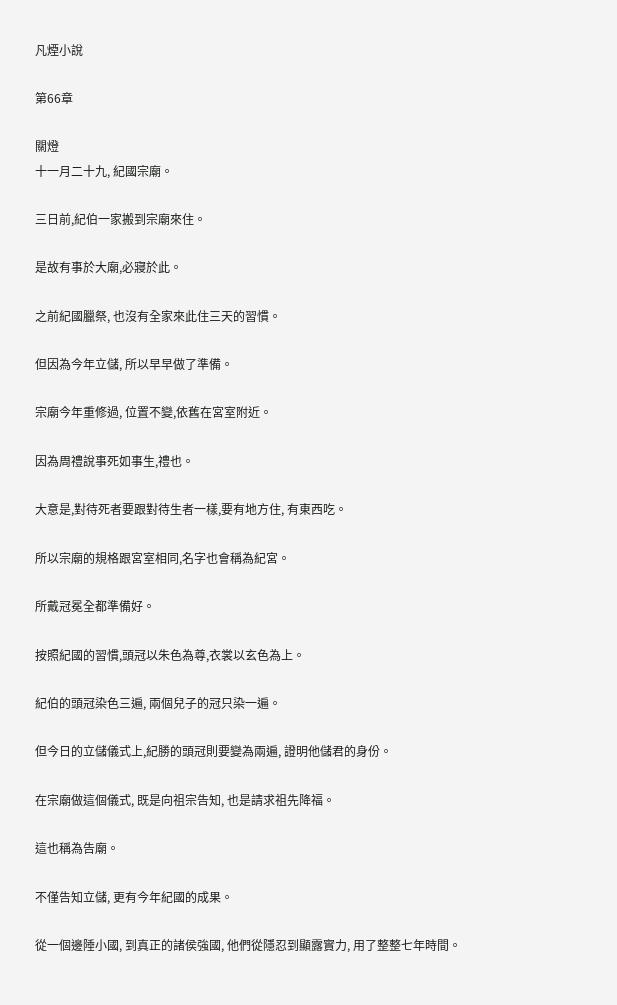凡煙小說

第66章

關燈
十一月二十九, 紀國宗廟。

三日前,紀伯一家搬到宗廟來住。

是故有事於大廟,必寢於此。

之前紀國臘祭, 也沒有全家來此住三天的習慣。

但因為今年立儲, 所以早早做了準備。

宗廟今年重修過, 位置不變,依舊在宮室附近。

因為周禮說事死如事生,禮也。

大意是,對待死者要跟對待生者一樣,要有地方住, 有東西吃。

所以宗廟的規格跟宮室相同,名字也會稱為紀宮。

所戴冠冕全都準備好。

按照紀國的習慣,頭冠以朱色為尊,衣裳以玄色為上。

紀伯的頭冠染色三遍, 兩個兒子的冠只染一遍。

但今日的立儲儀式上,紀勝的頭冠則要變為兩遍, 證明他儲君的身份。

在宗廟做這個儀式, 既是向祖宗告知, 也是請求祖先降福。

這也稱為告廟。

不僅告知立儲, 更有今年紀國的成果。

從一個邊陲小國, 到真正的諸侯強國, 他們從隱忍到顯露實力, 用了整整七年時間。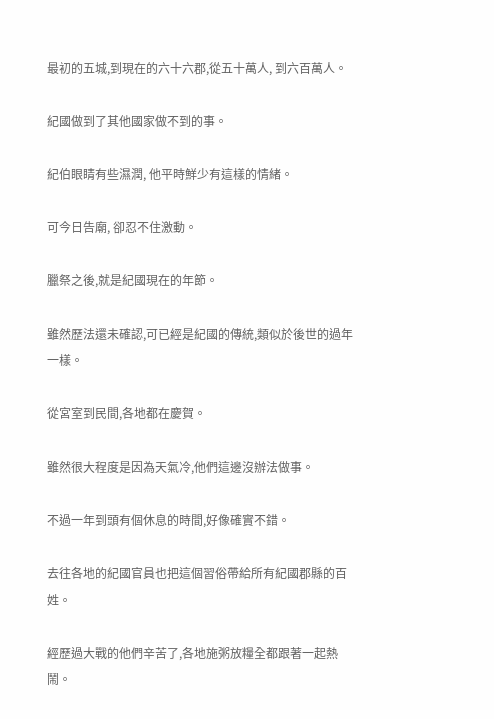最初的五城,到現在的六十六郡,從五十萬人, 到六百萬人。

紀國做到了其他國家做不到的事。

紀伯眼睛有些濕潤, 他平時鮮少有這樣的情緒。

可今日告廟, 卻忍不住激動。

臘祭之後,就是紀國現在的年節。

雖然歷法還未確認,可已經是紀國的傳統,類似於後世的過年一樣。

從宮室到民間,各地都在慶賀。

雖然很大程度是因為天氣冷,他們這邊沒辦法做事。

不過一年到頭有個休息的時間,好像確實不錯。

去往各地的紀國官員也把這個習俗帶給所有紀國郡縣的百姓。

經歷過大戰的他們辛苦了,各地施粥放糧全都跟著一起熱鬧。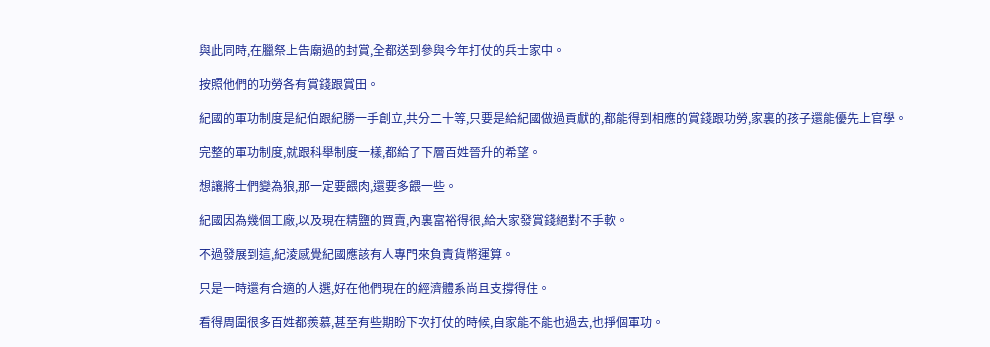與此同時,在臘祭上告廟過的封賞,全都送到參與今年打仗的兵士家中。

按照他們的功勞各有賞錢跟賞田。

紀國的軍功制度是紀伯跟紀勝一手創立,共分二十等,只要是給紀國做過貢獻的,都能得到相應的賞錢跟功勞,家裏的孩子還能優先上官學。

完整的軍功制度,就跟科舉制度一樣,都給了下層百姓晉升的希望。

想讓將士們變為狼,那一定要餵肉,還要多餵一些。

紀國因為幾個工廠,以及現在精鹽的買賣,內裏富裕得很,給大家發賞錢絕對不手軟。

不過發展到這,紀淩感覺紀國應該有人專門來負責貨幣運算。

只是一時還有合適的人選,好在他們現在的經濟體系尚且支撐得住。

看得周圍很多百姓都羨慕,甚至有些期盼下次打仗的時候,自家能不能也過去,也掙個軍功。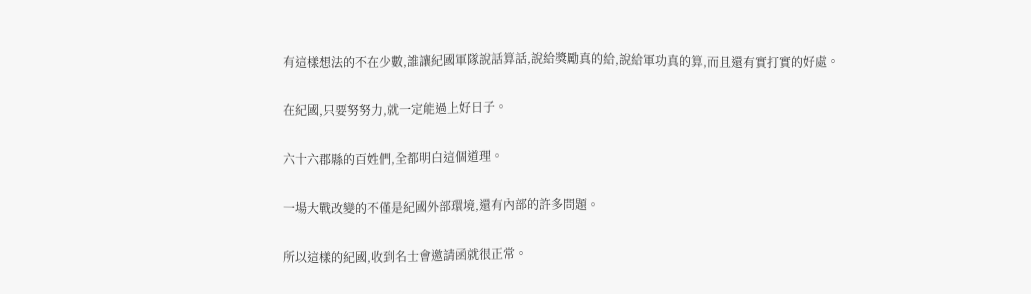有這樣想法的不在少數,誰讓紀國軍隊說話算話,說給獎勵真的給,說給軍功真的算,而且還有實打實的好處。

在紀國,只要努努力,就一定能過上好日子。

六十六郡縣的百姓們,全都明白這個道理。

一場大戰改變的不僅是紀國外部環境,還有內部的許多問題。

所以這樣的紀國,收到名士會邀請函就很正常。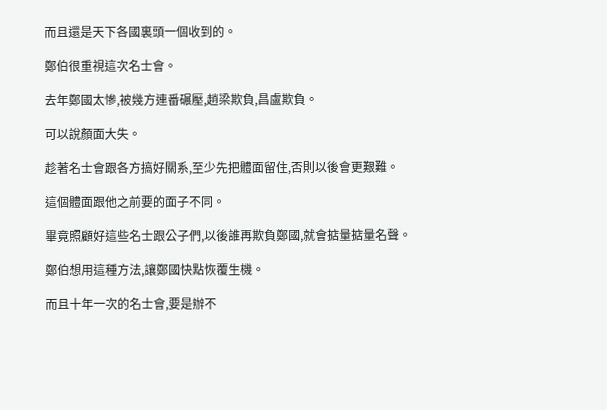而且還是天下各國裏頭一個收到的。

鄭伯很重視這次名士會。

去年鄭國太慘,被幾方連番碾壓,趙梁欺負,昌盧欺負。

可以說顏面大失。

趁著名士會跟各方搞好關系,至少先把體面留住,否則以後會更艱難。

這個體面跟他之前要的面子不同。

畢竟照顧好這些名士跟公子們,以後誰再欺負鄭國,就會掂量掂量名聲。

鄭伯想用這種方法,讓鄭國快點恢覆生機。

而且十年一次的名士會,要是辦不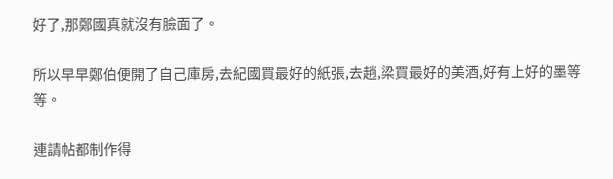好了,那鄭國真就沒有臉面了。

所以早早鄭伯便開了自己庫房,去紀國買最好的紙張,去趙,梁買最好的美酒,好有上好的墨等等。

連請帖都制作得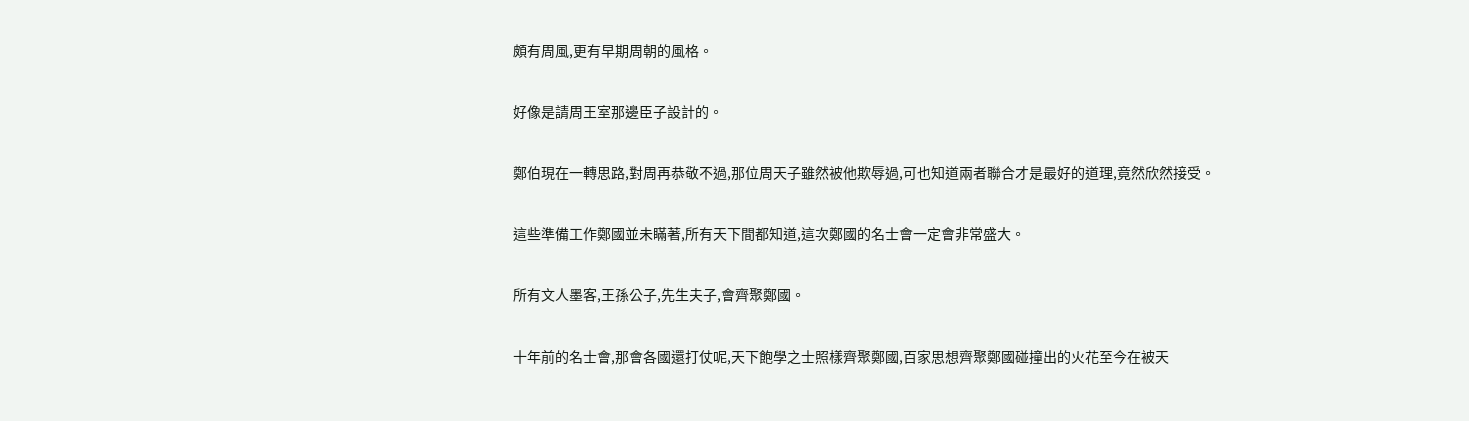頗有周風,更有早期周朝的風格。

好像是請周王室那邊臣子設計的。

鄭伯現在一轉思路,對周再恭敬不過,那位周天子雖然被他欺辱過,可也知道兩者聯合才是最好的道理,竟然欣然接受。

這些準備工作鄭國並未瞞著,所有天下間都知道,這次鄭國的名士會一定會非常盛大。

所有文人墨客,王孫公子,先生夫子,會齊聚鄭國。

十年前的名士會,那會各國還打仗呢,天下飽學之士照樣齊聚鄭國,百家思想齊聚鄭國碰撞出的火花至今在被天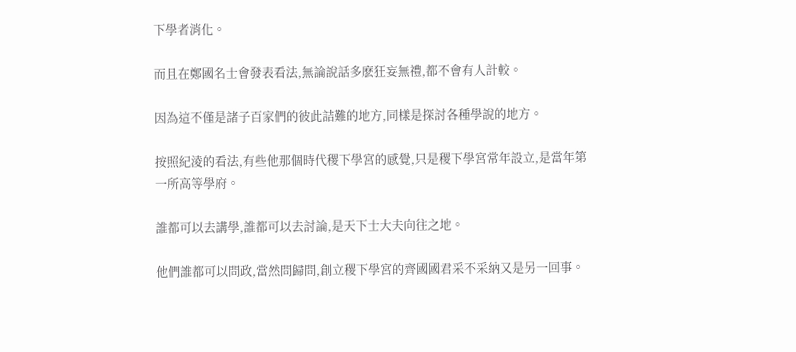下學者消化。

而且在鄭國名士會發表看法,無論說話多麽狂妄無禮,都不會有人計較。

因為這不僅是諸子百家們的彼此詰難的地方,同樣是探討各種學說的地方。

按照紀淩的看法,有些他那個時代稷下學宮的感覺,只是稷下學宮常年設立,是當年第一所高等學府。

誰都可以去講學,誰都可以去討論,是天下士大夫向往之地。

他們誰都可以問政,當然問歸問,創立稷下學宮的齊國國君采不采納又是另一回事。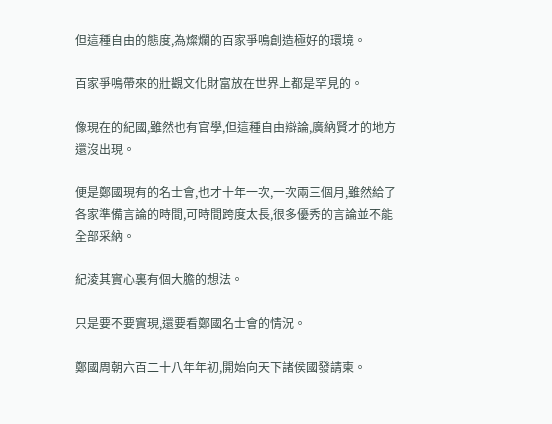但這種自由的態度,為燦爛的百家爭鳴創造極好的環境。

百家爭鳴帶來的壯觀文化財富放在世界上都是罕見的。

像現在的紀國,雖然也有官學,但這種自由辯論,廣納賢才的地方還沒出現。

便是鄭國現有的名士會,也才十年一次,一次兩三個月,雖然給了各家準備言論的時間,可時間跨度太長,很多優秀的言論並不能全部采納。

紀淩其實心裏有個大膽的想法。

只是要不要實現,還要看鄭國名士會的情況。

鄭國周朝六百二十八年年初,開始向天下諸侯國發請柬。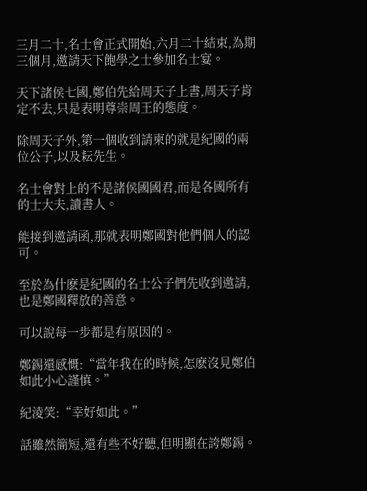三月二十,名士會正式開始,六月二十結束,為期三個月,邀請天下飽學之士參加名士宴。

天下諸侯七國,鄭伯先給周天子上書,周天子肯定不去,只是表明尊崇周王的態度。

除周天子外,第一個收到請柬的就是紀國的兩位公子,以及耘先生。

名士會對上的不是諸侯國國君,而是各國所有的士大夫,讀書人。

能接到邀請函,那就表明鄭國對他們個人的認可。

至於為什麽是紀國的名士公子們先收到邀請,也是鄭國釋放的善意。

可以說每一步都是有原因的。

鄭錫還感慨:“當年我在的時候,怎麽沒見鄭伯如此小心謹慎。”

紀淩笑:“幸好如此。”

話雖然簡短,還有些不好聽,但明顯在誇鄭錫。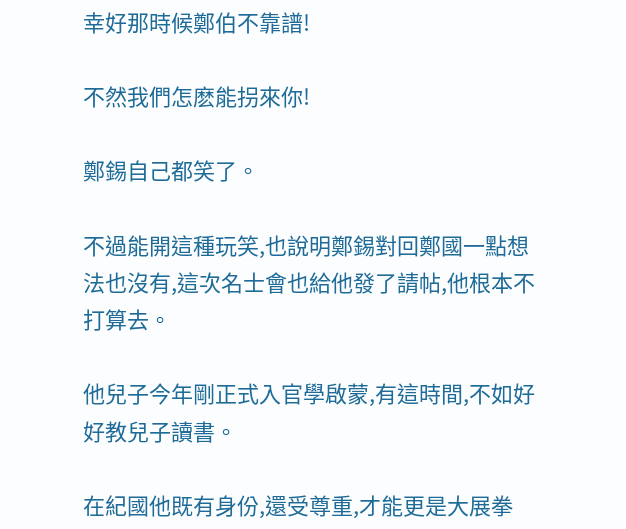幸好那時候鄭伯不靠譜!

不然我們怎麽能拐來你!

鄭錫自己都笑了。

不過能開這種玩笑,也說明鄭錫對回鄭國一點想法也沒有,這次名士會也給他發了請帖,他根本不打算去。

他兒子今年剛正式入官學啟蒙,有這時間,不如好好教兒子讀書。

在紀國他既有身份,還受尊重,才能更是大展拳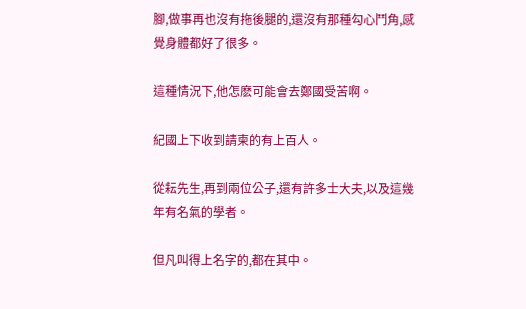腳,做事再也沒有拖後腿的,還沒有那種勾心鬥角,感覺身體都好了很多。

這種情況下,他怎麽可能會去鄭國受苦啊。

紀國上下收到請柬的有上百人。

從耘先生,再到兩位公子,還有許多士大夫,以及這幾年有名氣的學者。

但凡叫得上名字的,都在其中。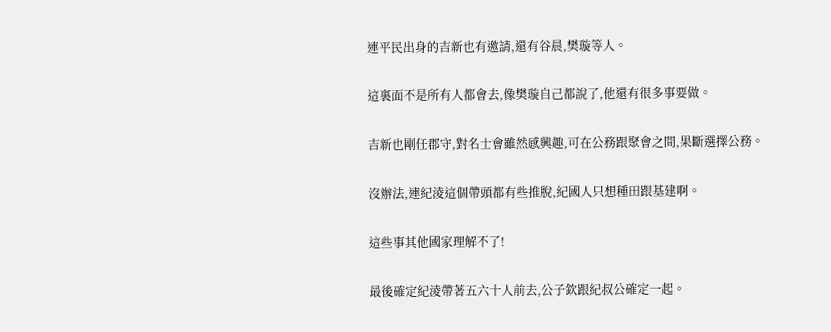連平民出身的吉新也有邀請,還有谷晨,樊璇等人。

這裏面不是所有人都會去,像樊璇自己都說了,他還有很多事要做。

吉新也剛任郡守,對名士會雖然感興趣,可在公務跟聚會之間,果斷選擇公務。

沒辦法,連紀淩這個帶頭都有些推脫,紀國人只想種田跟基建啊。

這些事其他國家理解不了!

最後確定紀淩帶著五六十人前去,公子欽跟紀叔公確定一起。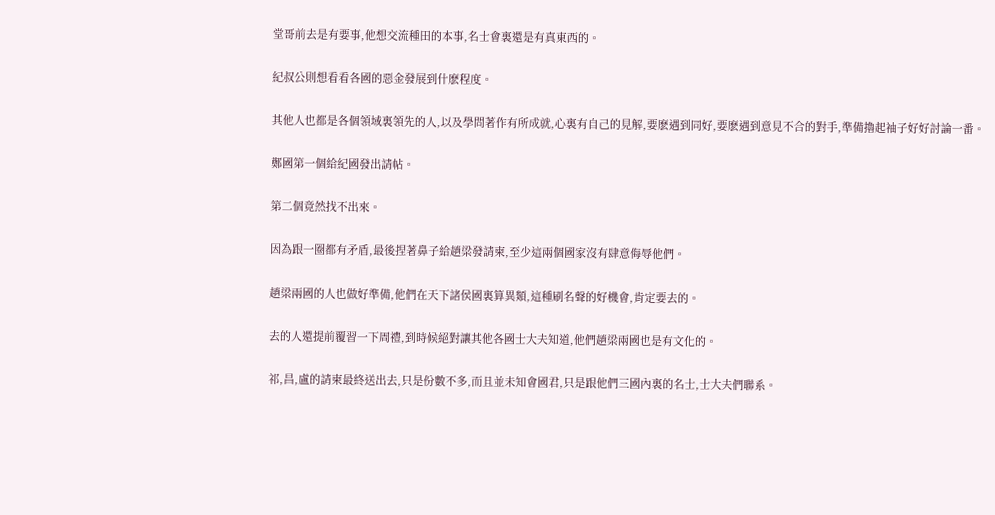堂哥前去是有要事,他想交流種田的本事,名士會裏還是有真東西的。

紀叔公則想看看各國的惡金發展到什麽程度。

其他人也都是各個領域裏領先的人,以及學問著作有所成就,心裏有自己的見解,要麽遇到同好,要麽遇到意見不合的對手,準備擼起袖子好好討論一番。

鄭國第一個給紀國發出請帖。

第二個竟然找不出來。

因為跟一圈都有矛盾,最後捏著鼻子給趙梁發請柬,至少這兩個國家沒有肆意侮辱他們。

趙梁兩國的人也做好準備,他們在天下諸侯國裏算異類,這種刷名聲的好機會,肯定要去的。

去的人還提前覆習一下周禮,到時候絕對讓其他各國士大夫知道,他們趙梁兩國也是有文化的。

祁,昌,盧的請柬最終送出去,只是份數不多,而且並未知會國君,只是跟他們三國內裏的名士,士大夫們聯系。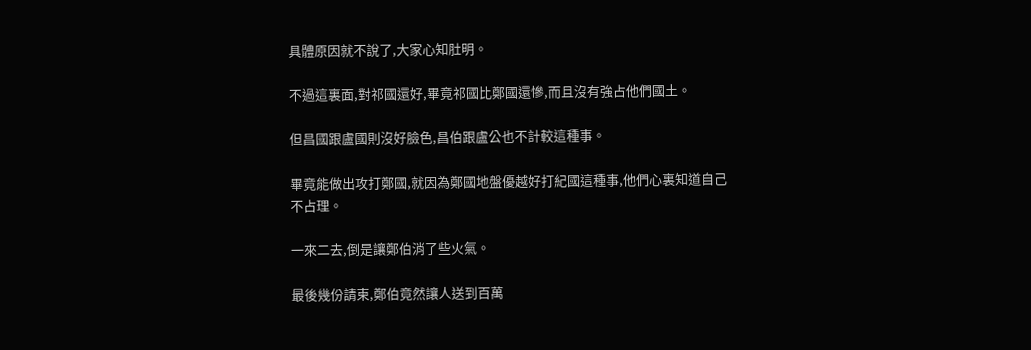具體原因就不說了,大家心知肚明。

不過這裏面,對祁國還好,畢竟祁國比鄭國還慘,而且沒有強占他們國土。

但昌國跟盧國則沒好臉色,昌伯跟盧公也不計較這種事。

畢竟能做出攻打鄭國,就因為鄭國地盤優越好打紀國這種事,他們心裏知道自己不占理。

一來二去,倒是讓鄭伯消了些火氣。

最後幾份請柬,鄭伯竟然讓人送到百萬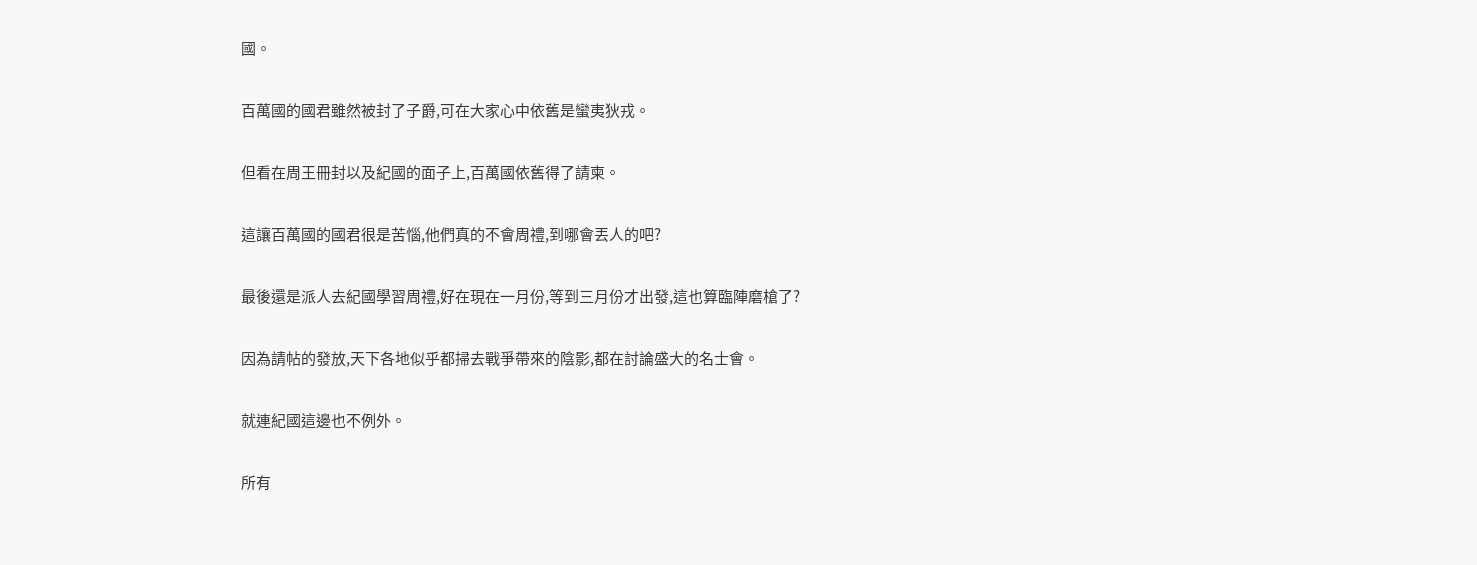國。

百萬國的國君雖然被封了子爵,可在大家心中依舊是蠻夷狄戎。

但看在周王冊封以及紀國的面子上,百萬國依舊得了請柬。

這讓百萬國的國君很是苦惱,他們真的不會周禮,到哪會丟人的吧?

最後還是派人去紀國學習周禮,好在現在一月份,等到三月份才出發,這也算臨陣磨槍了?

因為請帖的發放,天下各地似乎都掃去戰爭帶來的陰影,都在討論盛大的名士會。

就連紀國這邊也不例外。

所有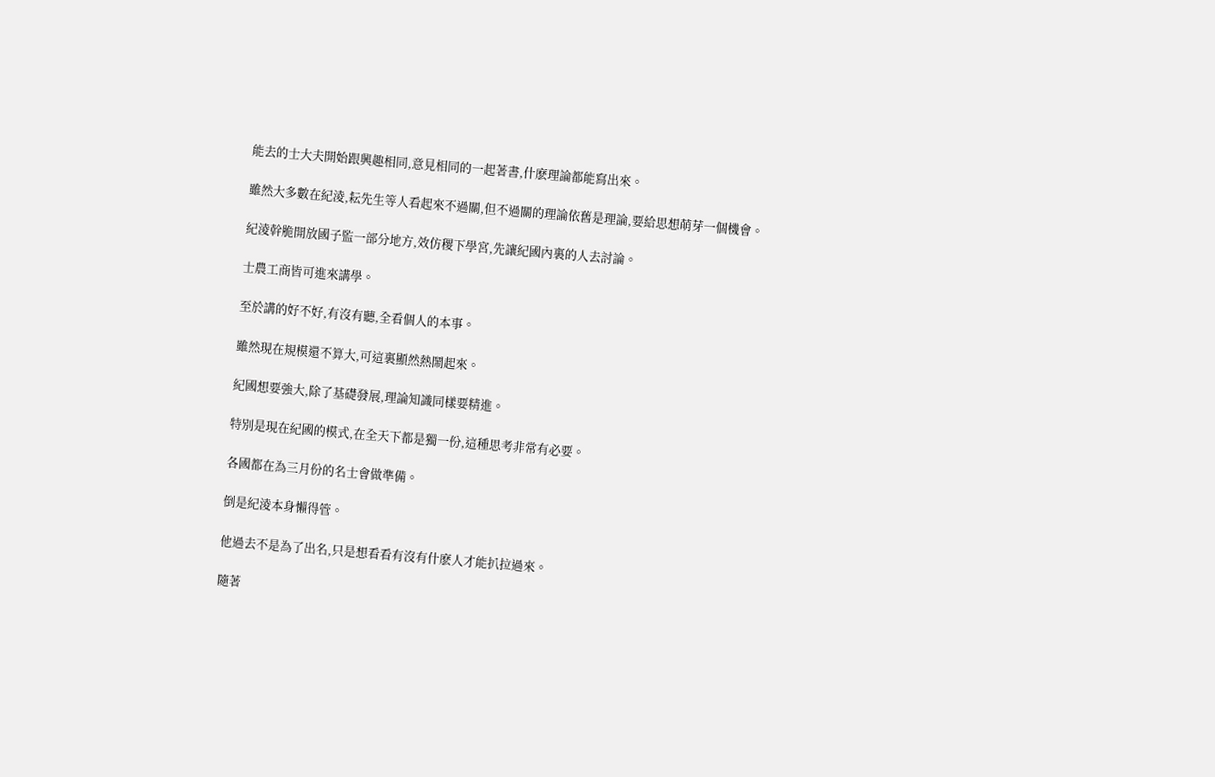能去的士大夫開始跟興趣相同,意見相同的一起著書,什麽理論都能寫出來。

雖然大多數在紀淩,耘先生等人看起來不過關,但不過關的理論依舊是理論,要給思想萌芽一個機會。

紀淩幹脆開放國子監一部分地方,效仿稷下學宮,先讓紀國內裏的人去討論。

士農工商皆可進來講學。

至於講的好不好,有沒有聽,全看個人的本事。

雖然現在規模還不算大,可這裏顯然熱鬧起來。

紀國想要強大,除了基礎發展,理論知識同樣要精進。

特別是現在紀國的模式,在全天下都是獨一份,這種思考非常有必要。

各國都在為三月份的名士會做準備。

倒是紀淩本身懶得管。

他過去不是為了出名,只是想看看有沒有什麽人才能扒拉過來。

隨著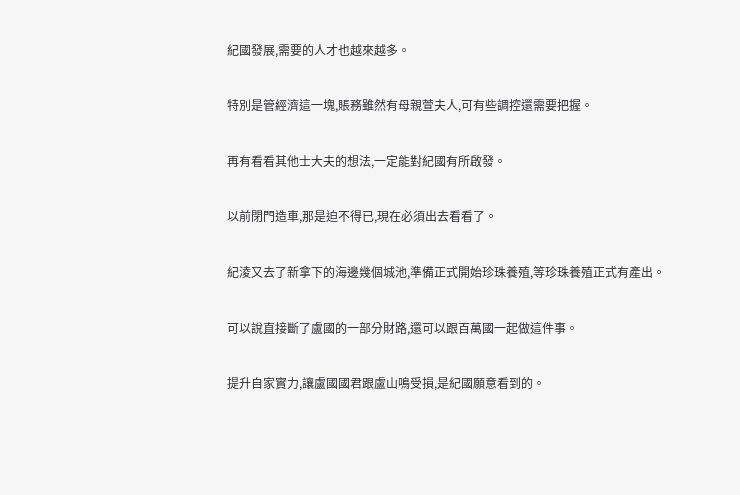紀國發展,需要的人才也越來越多。

特別是管經濟這一塊,賬務雖然有母親萱夫人,可有些調控還需要把握。

再有看看其他士大夫的想法,一定能對紀國有所啟發。

以前閉門造車,那是迫不得已,現在必須出去看看了。

紀淩又去了新拿下的海邊幾個城池,準備正式開始珍珠養殖,等珍珠養殖正式有產出。

可以說直接斷了盧國的一部分財路,還可以跟百萬國一起做這件事。

提升自家實力,讓盧國國君跟盧山鳴受損,是紀國願意看到的。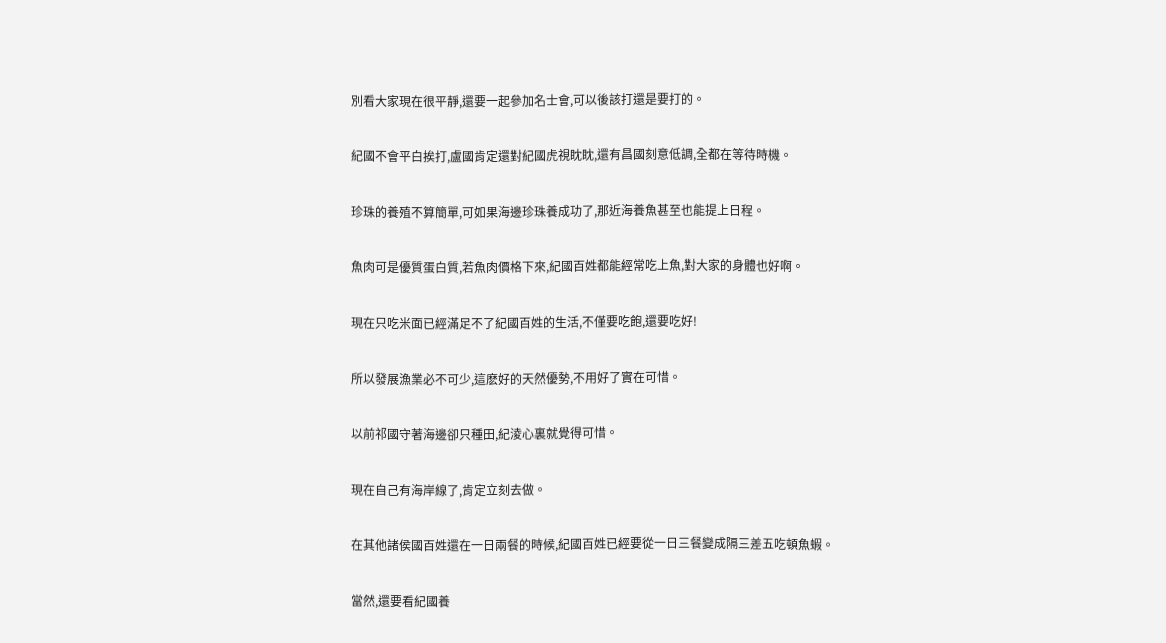別看大家現在很平靜,還要一起參加名士會,可以後該打還是要打的。

紀國不會平白挨打,盧國肯定還對紀國虎視眈眈,還有昌國刻意低調,全都在等待時機。

珍珠的養殖不算簡單,可如果海邊珍珠養成功了,那近海養魚甚至也能提上日程。

魚肉可是優質蛋白質,若魚肉價格下來,紀國百姓都能經常吃上魚,對大家的身體也好啊。

現在只吃米面已經滿足不了紀國百姓的生活,不僅要吃飽,還要吃好!

所以發展漁業必不可少,這麽好的天然優勢,不用好了實在可惜。

以前祁國守著海邊卻只種田,紀淩心裏就覺得可惜。

現在自己有海岸線了,肯定立刻去做。

在其他諸侯國百姓還在一日兩餐的時候,紀國百姓已經要從一日三餐變成隔三差五吃頓魚蝦。

當然,還要看紀國養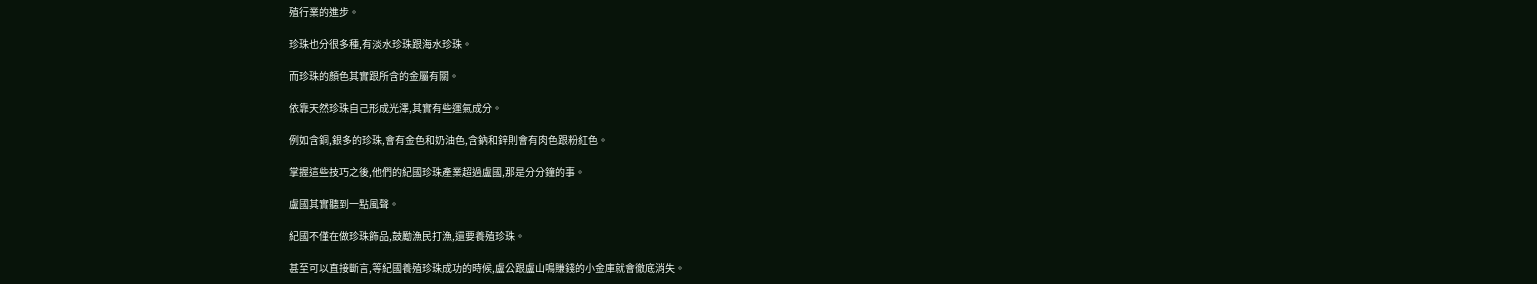殖行業的進步。

珍珠也分很多種,有淡水珍珠跟海水珍珠。

而珍珠的顏色其實跟所含的金屬有關。

依靠天然珍珠自己形成光澤,其實有些運氣成分。

例如含銅,銀多的珍珠,會有金色和奶油色,含鈉和鋅則會有肉色跟粉紅色。

掌握這些技巧之後,他們的紀國珍珠產業超過盧國,那是分分鐘的事。

盧國其實聽到一點風聲。

紀國不僅在做珍珠飾品,鼓勵漁民打漁,還要養殖珍珠。

甚至可以直接斷言,等紀國養殖珍珠成功的時候,盧公跟盧山鳴賺錢的小金庫就會徹底消失。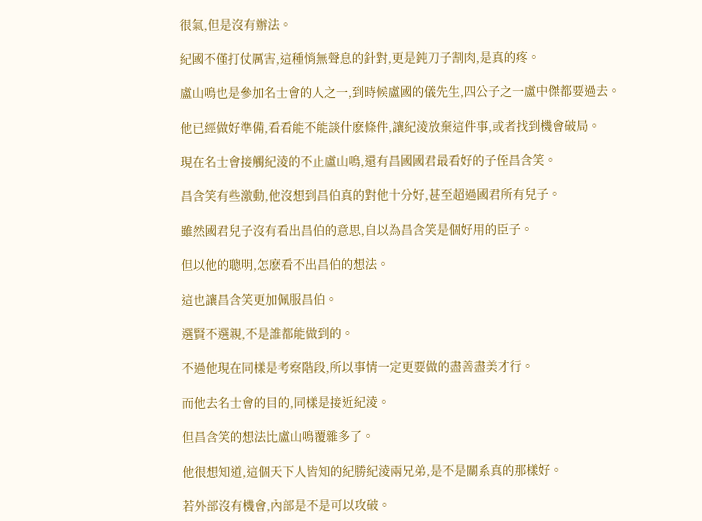很氣,但是沒有辦法。

紀國不僅打仗厲害,這種悄無聲息的針對,更是鈍刀子割肉,是真的疼。

盧山鳴也是參加名士會的人之一,到時候盧國的儀先生,四公子之一盧中傑都要過去。

他已經做好準備,看看能不能談什麽條件,讓紀淩放棄這件事,或者找到機會破局。

現在名士會接觸紀淩的不止盧山鳴,還有昌國國君最看好的子侄昌含笑。

昌含笑有些激動,他沒想到昌伯真的對他十分好,甚至超過國君所有兒子。

雖然國君兒子沒有看出昌伯的意思,自以為昌含笑是個好用的臣子。

但以他的聰明,怎麽看不出昌伯的想法。

這也讓昌含笑更加佩服昌伯。

選賢不選親,不是誰都能做到的。

不過他現在同樣是考察階段,所以事情一定更要做的盡善盡美才行。

而他去名士會的目的,同樣是接近紀淩。

但昌含笑的想法比盧山鳴覆雜多了。

他很想知道,這個天下人皆知的紀勝紀淩兩兄弟,是不是關系真的那樣好。

若外部沒有機會,內部是不是可以攻破。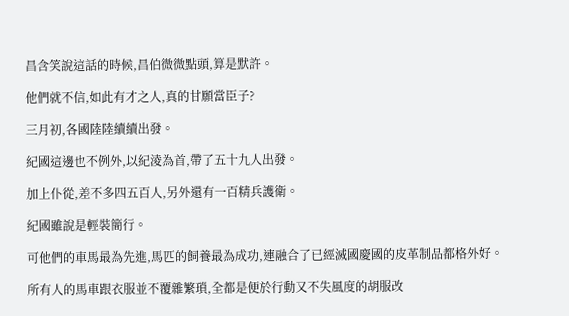昌含笑說這話的時候,昌伯微微點頭,算是默許。

他們就不信,如此有才之人,真的甘願當臣子?

三月初,各國陸陸續續出發。

紀國這邊也不例外,以紀淩為首,帶了五十九人出發。

加上仆從,差不多四五百人,另外還有一百精兵護衛。

紀國雖說是輕裝簡行。

可他們的車馬最為先進,馬匹的飼養最為成功,連融合了已經滅國慶國的皮革制品都格外好。

所有人的馬車跟衣服並不覆雜繁瑣,全都是便於行動又不失風度的胡服改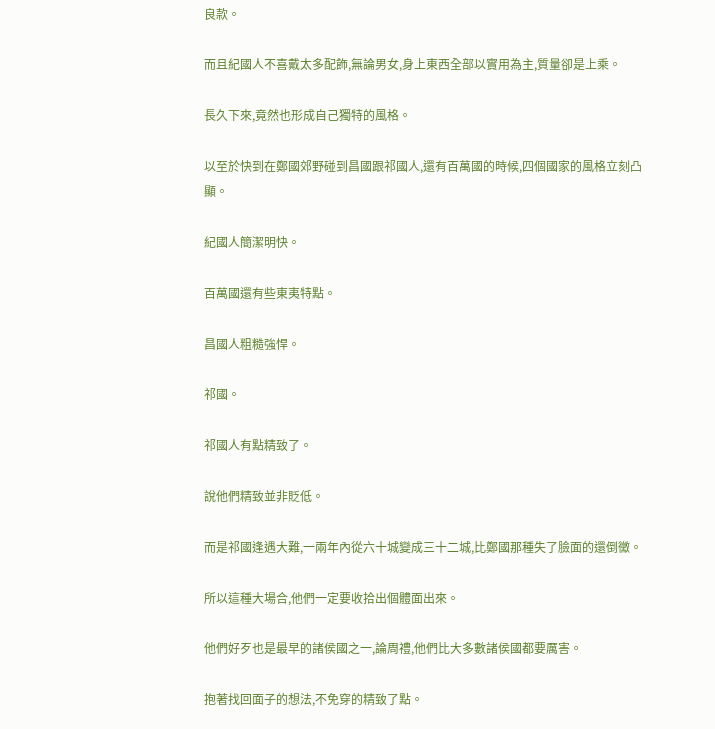良款。

而且紀國人不喜戴太多配飾,無論男女,身上東西全部以實用為主,質量卻是上乘。

長久下來,竟然也形成自己獨特的風格。

以至於快到在鄭國郊野碰到昌國跟祁國人,還有百萬國的時候,四個國家的風格立刻凸顯。

紀國人簡潔明快。

百萬國還有些東夷特點。

昌國人粗糙強悍。

祁國。

祁國人有點精致了。

說他們精致並非貶低。

而是祁國逢遇大難,一兩年內從六十城變成三十二城,比鄭國那種失了臉面的還倒黴。

所以這種大場合,他們一定要收拾出個體面出來。

他們好歹也是最早的諸侯國之一,論周禮,他們比大多數諸侯國都要厲害。

抱著找回面子的想法,不免穿的精致了點。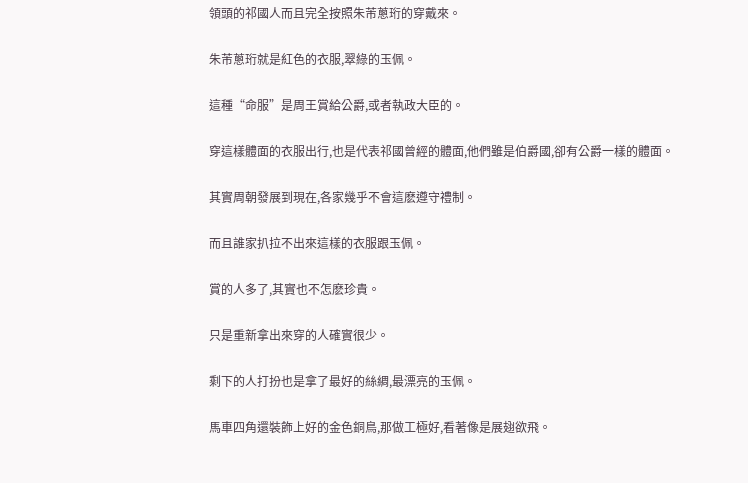領頭的祁國人而且完全按照朱芾蔥珩的穿戴來。

朱芾蔥珩就是紅色的衣服,翠綠的玉佩。

這種“命服”是周王賞給公爵,或者執政大臣的。

穿這樣體面的衣服出行,也是代表祁國曾經的體面,他們雖是伯爵國,卻有公爵一樣的體面。

其實周朝發展到現在,各家幾乎不會這麽遵守禮制。

而且誰家扒拉不出來這樣的衣服跟玉佩。

賞的人多了,其實也不怎麽珍貴。

只是重新拿出來穿的人確實很少。

剩下的人打扮也是拿了最好的絲綢,最漂亮的玉佩。

馬車四角還裝飾上好的金色銅鳥,那做工極好,看著像是展翅欲飛。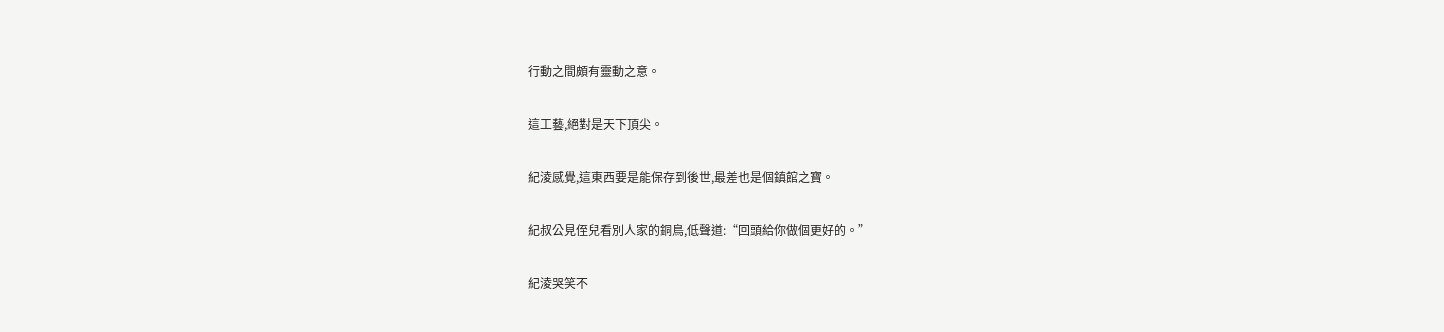行動之間頗有靈動之意。

這工藝,絕對是天下頂尖。

紀淩感覺,這東西要是能保存到後世,最差也是個鎮館之寶。

紀叔公見侄兒看別人家的銅鳥,低聲道:“回頭給你做個更好的。”

紀淩哭笑不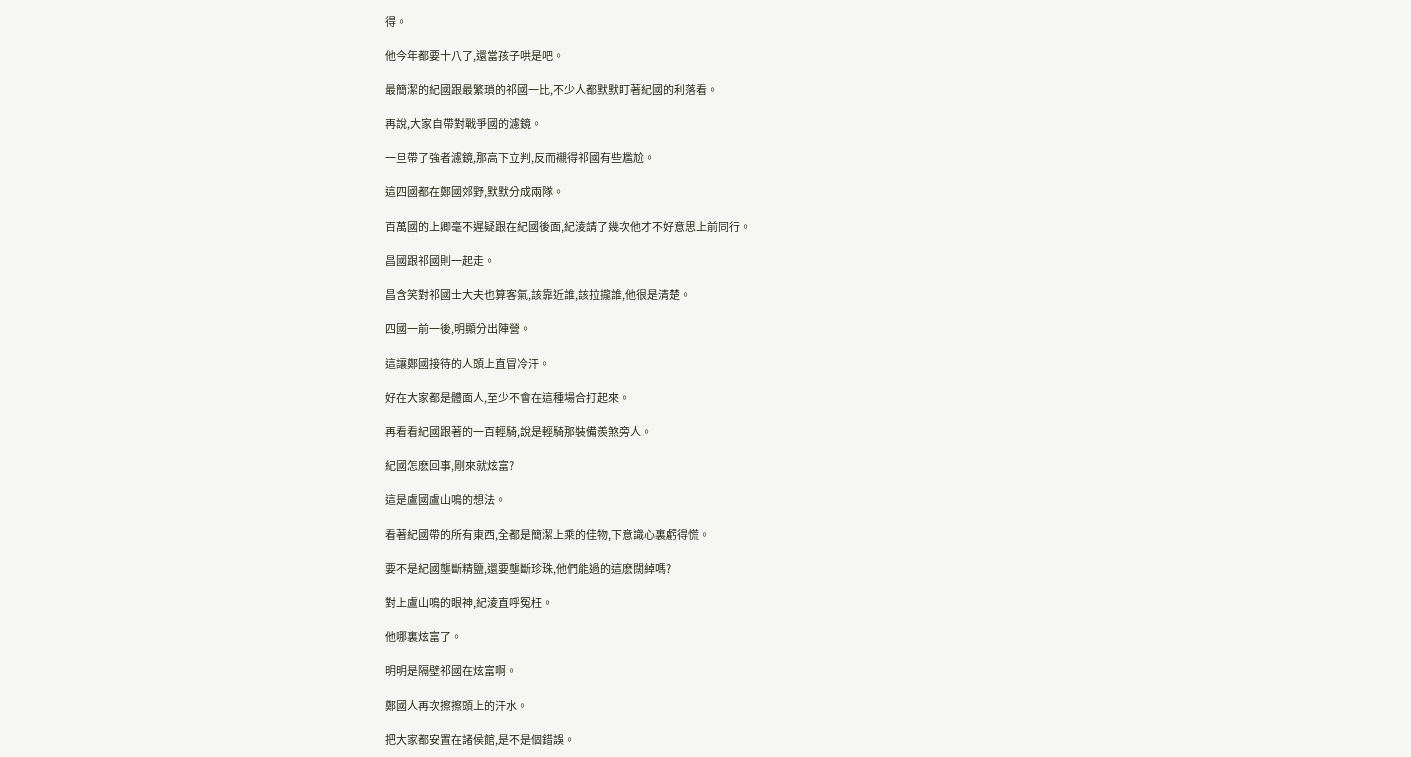得。

他今年都要十八了,還當孩子哄是吧。

最簡潔的紀國跟最繁瑣的祁國一比,不少人都默默盯著紀國的利落看。

再說,大家自帶對戰爭國的濾鏡。

一旦帶了強者濾鏡,那高下立判,反而襯得祁國有些尷尬。

這四國都在鄭國郊野,默默分成兩隊。

百萬國的上卿毫不遲疑跟在紀國後面,紀淩請了幾次他才不好意思上前同行。

昌國跟祁國則一起走。

昌含笑對祁國士大夫也算客氣,該靠近誰,該拉攏誰,他很是清楚。

四國一前一後,明顯分出陣營。

這讓鄭國接待的人頭上直冒冷汗。

好在大家都是體面人,至少不會在這種場合打起來。

再看看紀國跟著的一百輕騎,說是輕騎那裝備羨煞旁人。

紀國怎麽回事,剛來就炫富?

這是盧國盧山鳴的想法。

看著紀國帶的所有東西,全都是簡潔上乘的佳物,下意識心裏虧得慌。

要不是紀國壟斷精鹽,還要壟斷珍珠,他們能過的這麽闊綽嗎?

對上盧山鳴的眼神,紀淩直呼冤枉。

他哪裏炫富了。

明明是隔壁祁國在炫富啊。

鄭國人再次擦擦頭上的汗水。

把大家都安置在諸侯館,是不是個錯誤。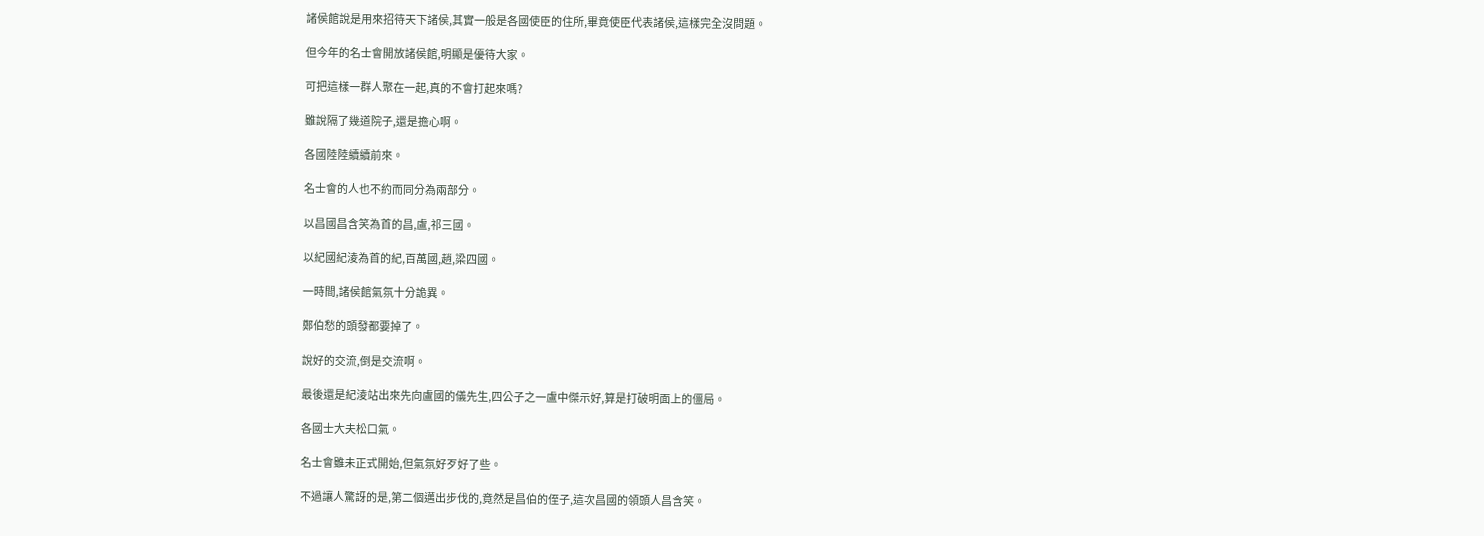諸侯館說是用來招待天下諸侯,其實一般是各國使臣的住所,畢竟使臣代表諸侯,這樣完全沒問題。

但今年的名士會開放諸侯館,明顯是優待大家。

可把這樣一群人聚在一起,真的不會打起來嗎?

雖說隔了幾道院子,還是擔心啊。

各國陸陸續續前來。

名士會的人也不約而同分為兩部分。

以昌國昌含笑為首的昌,盧,祁三國。

以紀國紀淩為首的紀,百萬國,趙,梁四國。

一時間,諸侯館氣氛十分詭異。

鄭伯愁的頭發都要掉了。

說好的交流,倒是交流啊。

最後還是紀淩站出來先向盧國的儀先生,四公子之一盧中傑示好,算是打破明面上的僵局。

各國士大夫松口氣。

名士會雖未正式開始,但氣氛好歹好了些。

不過讓人驚訝的是,第二個邁出步伐的,竟然是昌伯的侄子,這次昌國的領頭人昌含笑。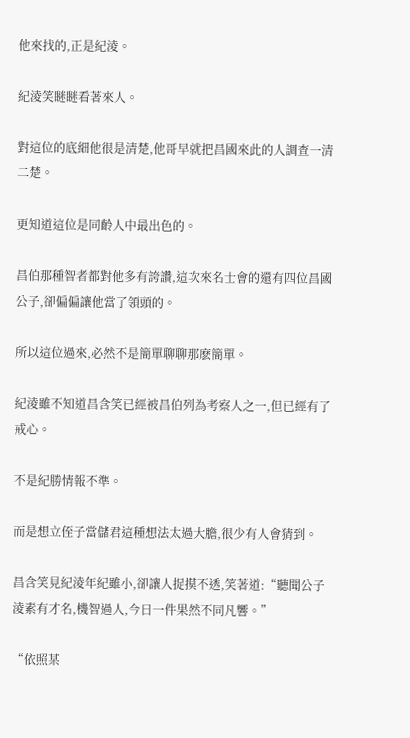他來找的,正是紀淩。

紀淩笑瞇瞇看著來人。

對這位的底細他很是清楚,他哥早就把昌國來此的人調查一清二楚。

更知道這位是同齡人中最出色的。

昌伯那種智者都對他多有誇讚,這次來名士會的還有四位昌國公子,卻偏偏讓他當了領頭的。

所以這位過來,必然不是簡單聊聊那麽簡單。

紀淩雖不知道昌含笑已經被昌伯列為考察人之一,但已經有了戒心。

不是紀勝情報不準。

而是想立侄子當儲君這種想法太過大膽,很少有人會猜到。

昌含笑見紀淩年紀雖小,卻讓人捉摸不透,笑著道:“聽聞公子淩素有才名,機智過人,今日一件果然不同凡響。”

“依照某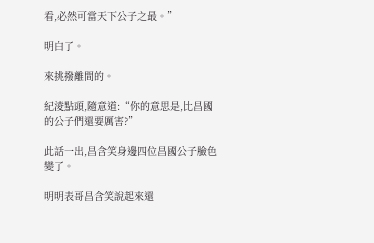看,必然可當天下公子之最。”

明白了。

來挑撥離間的。

紀淩點頭,隨意道:“你的意思是,比昌國的公子們還要厲害?”

此話一出,昌含笑身邊四位昌國公子臉色變了。

明明表哥昌含笑說起來還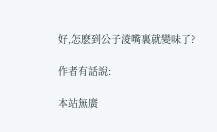好,怎麽到公子淩嘴裏就變味了?

作者有話說:

本站無廣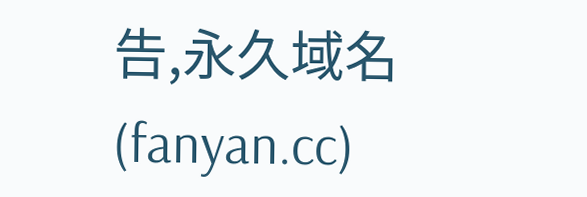告,永久域名(fanyan.cc)